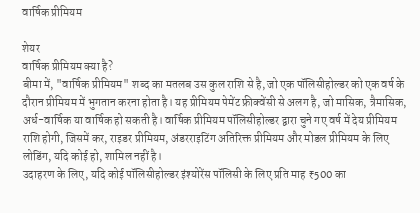वार्षिक प्रीमियम

शेयर
वार्षिक प्रीमियम क्या है?
बीमा में, "वार्षिक प्रीमियम" शब्द का मतलब उस कुल राशि से है, जो एक पॉलिसीहोल्डर को एक वर्ष के दौरान प्रीमियम में भुगतान करना होता है। यह प्रीमियम पेमेंट फ्रीक्वेंसी से अलग है, जो मासिक, त्रैमासिक, अर्ध-वार्षिक या वार्षिक हो सकती है। वार्षिक प्रीमियम पॉलिसीहोल्डर द्वारा चुने गए वर्ष में देय प्रीमियम राशि होगी, जिसमें कर, राइडर प्रीमियम, अंडरराइटिंग अतिरिक्त प्रीमियम और मोडल प्रीमियम के लिए लोडिंग, यदि कोई हो, शामिल नहीं है।
उदाहरण के लिए, यदि कोई पॉलिसीहोल्डर इंश्योरेंस पॉलिसी के लिए प्रति माह ₹500 का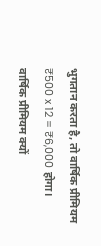भुगतान करता है, तो वार्षिक प्रीमियम ₹500 x 12 = ₹6,000 होगा।
वार्षिक प्रीमियम क्यों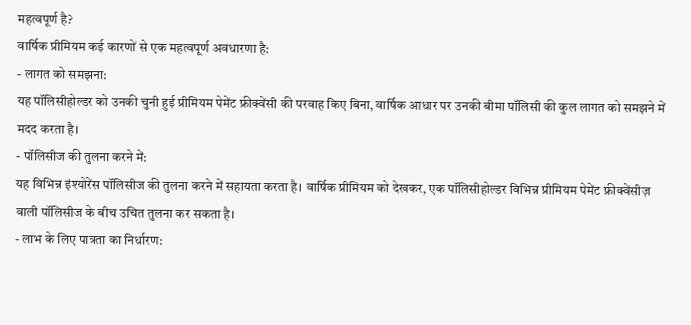महत्वपूर्ण है?
वार्षिक प्रीमियम कई कारणों से एक महत्वपूर्ण अवधारणा है:
- लागत को समझना:
यह पॉलिसीहोल्डर को उनकी चुनी हुई प्रीमियम पेमेंट फ्रीक्वेंसी की परवाह किए बिना, वार्षिक आधार पर उनकी बीमा पॉलिसी की कुल लागत को समझने में मदद करता है।
- पॉलिसीज की तुलना करने में:
यह विभिन्न इंश्योरेंस पॉलिसीज की तुलना करने में सहायता करता है। वार्षिक प्रीमियम को देखकर, एक पॉलिसीहोल्डर विभिन्न प्रीमियम पेमेंट फ्रीक्वेंसीज़ वाली पॉलिसीज के बीच उचित तुलना कर सकता है।
- लाभ के लिए पात्रता का निर्धारण: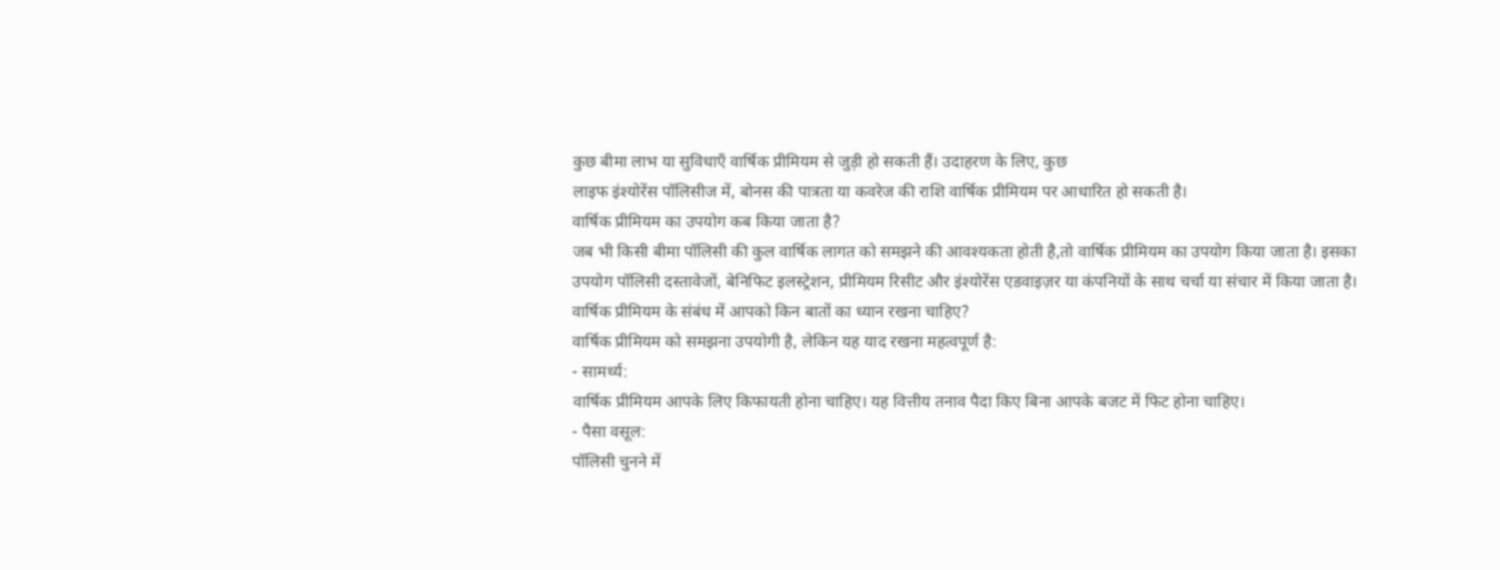कुछ बीमा लाभ या सुविधाएँ वार्षिक प्रीमियम से जुड़ी हो सकती हैं। उदाहरण के लिए, कुछ
लाइफ इंश्योरेंस पॉलिसीज में, बोनस की पात्रता या कवरेज की राशि वार्षिक प्रीमियम पर आधारित हो सकती है।
वार्षिक प्रीमियम का उपयोग कब किया जाता है?
जब भी किसी बीमा पॉलिसी की कुल वार्षिक लागत को समझने की आवश्यकता होती है,तो वार्षिक प्रीमियम का उपयोग किया जाता है। इसका उपयोग पॉलिसी दस्तावेजों, बेनिफिट इलस्ट्रेशन, प्रीमियम रिसीट और इंश्योरेंस एडवाइज़र या कंपनियों के साथ चर्चा या संचार में किया जाता है।
वार्षिक प्रीमियम के संबंध में आपको किन बातों का ध्यान रखना चाहिए?
वार्षिक प्रीमियम को समझना उपयोगी है, लेकिन यह याद रखना महत्वपूर्ण है:
- सामर्थ्य:
वार्षिक प्रीमियम आपके लिए किफायती होना चाहिए। यह वित्तीय तनाव पैदा किए बिना आपके बजट में फिट होना चाहिए।
- पैसा वसूल:
पॉलिसी चुनने में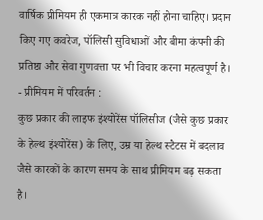वार्षिक प्रीमियम ही एकमात्र कारक नहीं होना चाहिए। प्रदान किए गए कवरेज, पॉलिसी सुविधाओं और बीमा कंपनी की प्रतिष्ठा और सेवा गुणवत्ता पर भी विचार करना महत्वपूर्ण है।
- प्रीमियम में परिवर्तन :
कुछ प्रकार की लाइफ इंश्योरेंस पॉलिसीज (जैसे कुछ प्रकार के हेल्थ इंश्योरेंस) के लिए, उम्र या हेल्थ स्टैटस में बदलाव जैसे कारकों के कारण समय के साथ प्रीमियम बढ़ सकता है।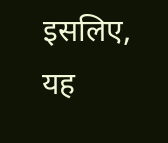इसलिए, यह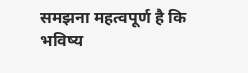समझना महत्वपूर्ण है कि भविष्य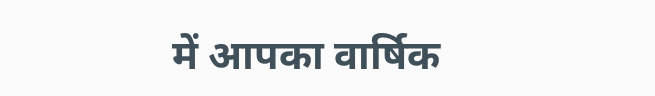में आपका वार्षिक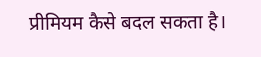प्रीमियम कैसे बदल सकता है।